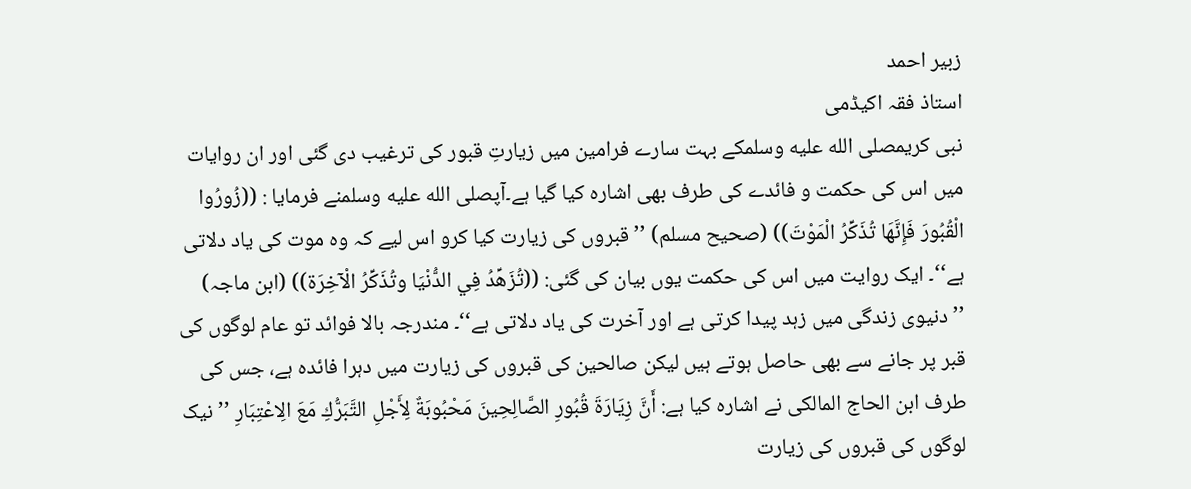زبیر احمد
استاذ فقہ اکیڈمی
نبی کریمصلى الله عليه وسلمکے بہت سارے فرامین میں زیارتِ قبور کی ترغیب دی گئی اور ان روایات میں اس کی حکمت و فائدے کی طرف بھی اشارہ کیا گیا ہے۔آپصلى الله عليه وسلمنے فرمایا : ((زُورُوا الْقُبُورَ فَإِنَّهَا تُذَكِّرُ الْمَوْتَ)) (صحیح مسلم) ’’قبروں کی زیارت کیا کرو اس لیے کہ وہ موت کی یاد دلاتی ہے‘‘۔ ایک روایت میں اس کی حکمت یوں بیان کی گئی: ((تُزَهِّدُ فِي الدُّنْيَا وتُذَكِّرُ الْآخِرَة)) (ابن ماجہ) ’’دنیوی زندگی میں زہد پیدا کرتی ہے اور آخرت کی یاد دلاتی ہے‘‘۔ مندرجہ بالا فوائد تو عام لوگوں کی قبر پر جانے سے بھی حاصل ہوتے ہیں لیکن صالحین کی قبروں کی زیارت میں دہرا فائدہ ہے، جس کی طرف ابن الحاج المالکی نے اشارہ کیا ہے: أَنَّ زِيَارَةَ قُبُورِ الصَّالِحِينَ مَحْبُوبَةٌ لِأَجْلِ التَّبَرُّكِ مَعَ الِاعْتِبَارِ ’’نیک لوگوں کی قبروں کی زیارت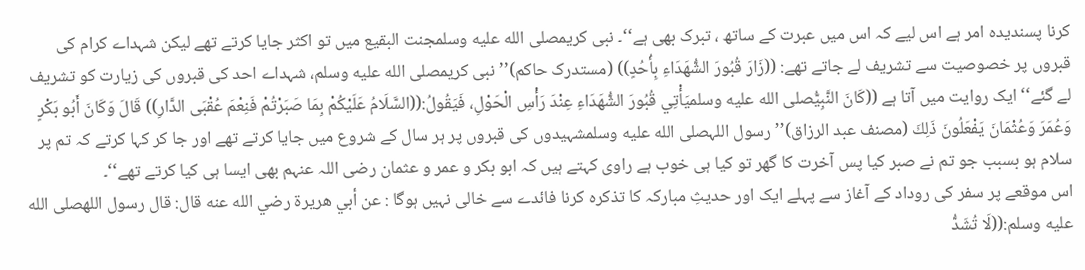کرنا پسندیدہ امر ہے اس لیے کہ اس میں عبرت کے ساتھ ، تبرک بھی ہے‘‘۔ نبی کریمصلى الله عليه وسلمجنت البقیع میں تو اکثر جایا کرتے تھے لیکن شہداے کرام کی قبروں پر خصوصیت سے تشریف لے جاتے تھے: ((زَارَ قُبُورَ الشُّهَدَاءِ بِأُحُدٍ)) (مستدرک حاکم)’’نبی کریمصلى الله عليه وسلم، شہداے احد کی قبروں کی زیارت کو تشریف لے گئے‘‘ایک روایت میں آتا ہے ((كَانَ النَّبِيُّصلى الله عليه وسلميَأْتِي قُبُورَ الشُّهَدَاءِ عِنْدَ رَأْسِ الْحَوْلِ، فَيَقُولُ:((السَّلَامُ عَلَيْكُمْ بِمَا صَبَرْتُمْ فَنِعْمَ عُقْبَى الدَّارِ)) قَالَ وَكَانَ أَبُو بَكْرٍ وَعُمَرَ وَعُثْمَانَ يَفْعَلُونَ ذَلِكَ (مصنف عبد الرزاق)’’رسول اللہصلى الله عليه وسلمشہیدوں کی قبروں پر ہر سال کے شروع میں جایا کرتے تھے اور جا کر کہا کرتے کہ تم پر سلام ہو بسبب جو تم نے صبر کیا پس آخرت کا گھر تو کیا ہی خوب ہے راوی کہتے ہیں کہ ابو بکر و عمر و عثمان رضی اللہ عنہم بھی ایسا ہی کیا کرتے تھے‘‘۔
اس موقعے پر سفر کی روداد کے آغاز سے پہلے ایک اور حدیثِ مبارکہ کا تذکرہ کرنا فائدے سے خالی نہیں ہوگا : عن أبي هریرة رضي الله عنه قال: قال رسول اللهصلى الله عليه وسلم:((لَا تُشَدُّ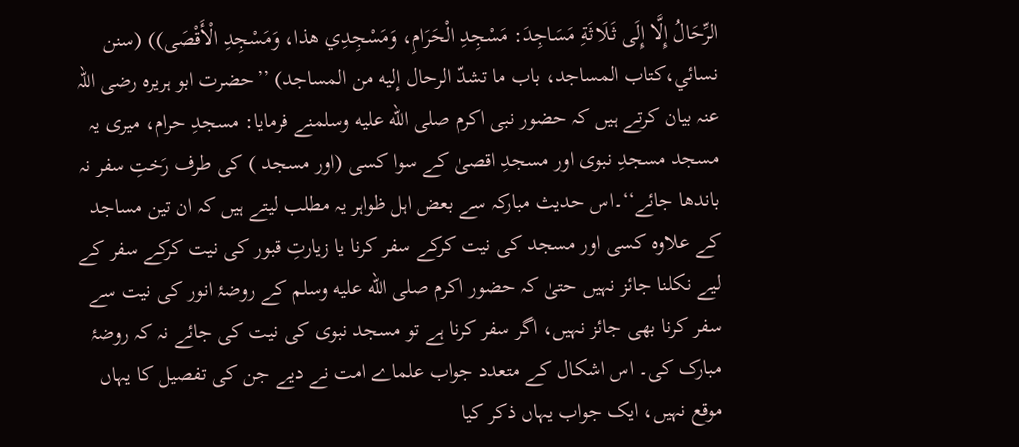الرِّحَالُ إِلَّا إِلَی ثَـلَاثَةِ مَسَاجِدَ: مَسْجِدِ الْحَرَامِ، وَمَسْجِدِي هذا، وَمَسْجِدِ الْأَقْصَی)) (سنن نسائي،کتاب المساجد، باب ما تشدّ الرحال إلیه من المساجد) ’’حضرت ابو ہریرہ رضی اللہ عنہ بیان کرتے ہیں کہ حضور نبی اکرم صلى الله عليه وسلمنے فرمایا: مسجدِ حرام، میری یہ مسجد مسجدِ نبوی اور مسجدِ اقصیٰ کے سوا کسی (اور مسجد ) کی طرف رَختِ سفر نہ باندھا جائے‘‘۔اس حدیث مبارکہ سے بعض اہل ظواہر یہ مطلب لیتے ہیں کہ ان تین مساجد کے علاوہ کسی اور مسجد کی نیت کرکے سفر کرنا یا زیارتِ قبور کی نیت کرکے سفر کے لیے نکلنا جائز نہیں حتیٰ کہ حضور اکرم صلى الله عليه وسلم کے روضۂ انور کی نیت سے سفر کرنا بھی جائز نہیں، اگر سفر کرنا ہے تو مسجد نبوی کی نیت کی جائے نہ کہ روضۂ مبارک کی۔ اس اشکال کے متعدد جواب علماے امت نے دیے جن کی تفصیل کا یہاں موقع نہیں، ایک جواب یہاں ذکر کیا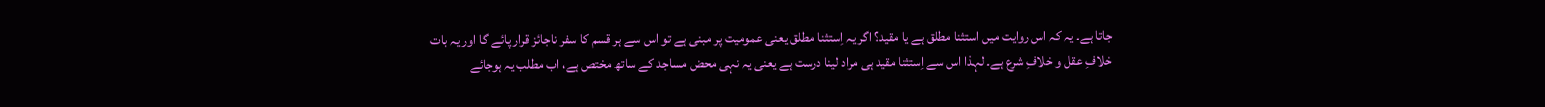جاتا ہے۔ یہ کہ اس روایت میں استثنا مطلق ہے یا مقید؟ اگر یہ اِستثنا مطلق یعنی عمومیت پر مبنی ہے تو اس سے ہر قسم کا سفر ناجائز قرار پائے گا اور یہ بات خلافِ عقل و خلافِ شرع ہے۔ لہذا اس سے اِستثنا مقید ہی مراد لینا درست ہے یعنی یہ نہی محض مساجد کے ساتھ مختص ہے، اب مطلب یہ ہوجائے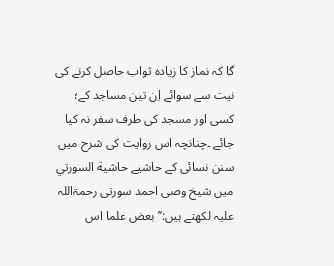گا کہ نماز کا زیادہ ثواب حاصل کرنے کی نیت سے سوائے اِن تین مساجد کے؛ کسی اور مسجد کی طرف سفر نہ کیا جائے ۔چنانچہ اس روایت کی شرح میں سنن نسائی کے حاشیے حاشیة السورتي میں شیخ وصی احمد سورتی رحمۃاللہ علیہ لکھتے ہیں:’’ بعض علما اس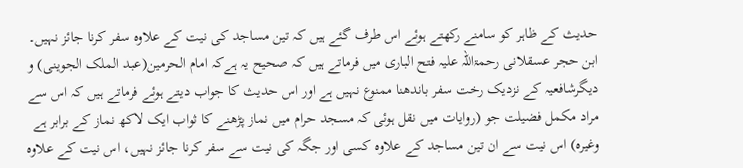حدیث کے ظاہر کو سامنے رکھتے ہوئے اس طرف گئے ہیں کہ تین مساجد کی نیت کے علاوہ سفر کرنا جائز نہیں۔ ابن حجر عسقلانی رحمۃاللہ علیہ فتح الباری میں فرماتے ہیں کہ صحیح یہ ہےکہ امام الحرمین(عبد الملک الجوینی) و دیگرشافعیہ کے نزدیک رخت سفر باندھنا ممنوع نہیں ہے اور اس حدیث کا جواب دیتے ہوئے فرماتے ہیں کہ اس سے مراد مکمل فضیلت جو (روایات میں نقل ہوئی کہ مسجد حرام میں نماز پڑھنے کا ثواب ایک لاکھ نماز کے برابر ہے وغیرہ) اس نیت سے ان تین مساجد کے علاوہ کسی اور جگہ کی نیت سے سفر کرنا جائز نہیں، اس نیت کے علاوہ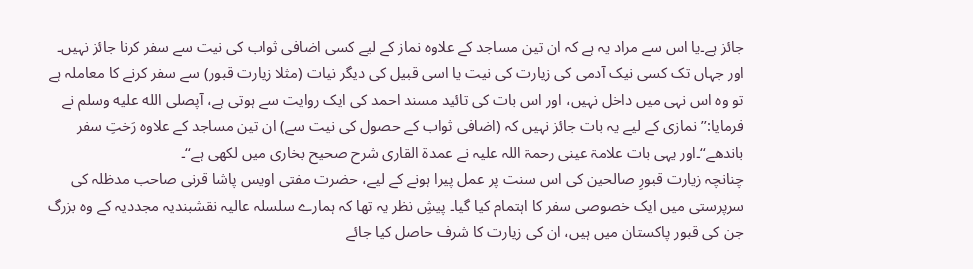جائز ہے۔یا اس سے مراد یہ ہے کہ ان تین مساجد کے علاوہ نماز کے لیے کسی اضافی ثواب کی نیت سے سفر کرنا جائز نہیں۔ اور جہاں تک کسی نیک آدمی کی زیارت کی نیت یا اسی قبیل کی دیگر نیات (مثلا زیارت قبور) سے سفر کرنے کا معاملہ ہے تو وہ اس نہی میں داخل نہیں، اور اس بات کی تائید مسند احمد کی ایک روایت سے ہوتی ہے، آپصلى الله عليه وسلم نے فرمایا:’’نمازی کے لیے یہ بات جائز نہیں کہ (اضافی ثواب کے حصول کی نیت سے) ان تین مساجد کے علاوہ رَختِ سفر باندھے‘‘۔اور یہی بات علامۃ عینی رحمۃ اللہ علیہ نے عمدۃ القاری شرح صحیح بخاری میں لکھی ہے‘‘۔
چنانچہ زیارت قبورِ صالحین کی اس سنت پر عمل پیرا ہونے کے لیے، حضرت مفتی اویس پاشا قرنی صاحب مدظلہ کی سرپرستی میں ایک خصوصی سفر کا اہتمام کیا گیا۔ پیشِ نظر یہ تھا کہ ہمارے سلسلہ عالیہ نقشبندیہ مجددیہ کے وہ بزرگ جن کی قبور پاکستان میں ہیں، ان کی زیارت کا شرف حاصل کیا جائے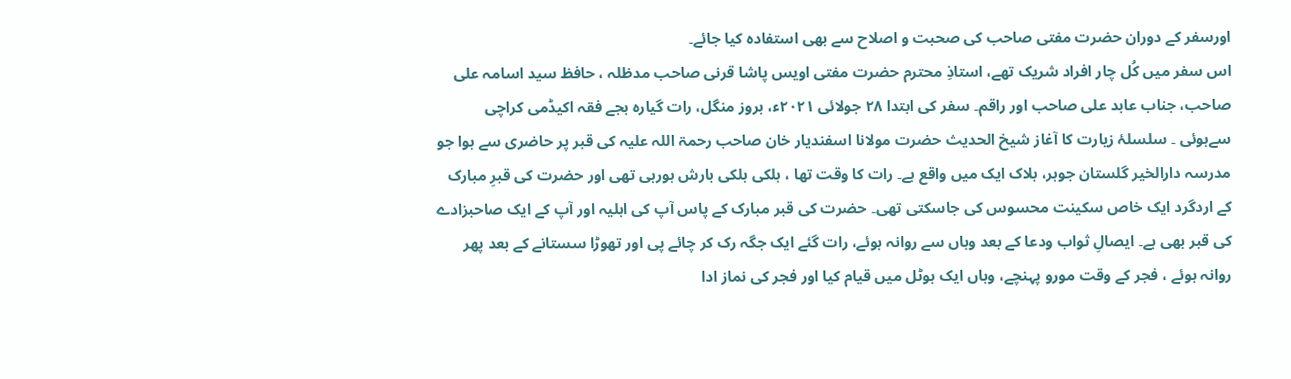اورسفر کے دوران حضرت مفتی صاحب کی صحبت و اصلاح سے بھی استفادہ کیا جائے۔
اس سفر میں کُل چار افراد شریک تھے، استاذِ محترم حضرت مفتی اویس پاشا قرنی صاحب مدظلہ ، حافظ سید اسامہ علی صاحب، جناب عابد علی صاحب اور راقم۔ سفر کی ابتدا ۲۸ جولائی ۲۰۲۱ء، بروز منگل، رات گیارہ بجے فقہ اکیڈمی کراچی سےہوئی ۔ سلسلۂ زیارت کا آغاز شیخ الحدیث حضرت مولانا اسفندیار خان صاحب رحمۃ اللہ علیہ کی قبر پر حاضری سے ہوا جو مدرسہ دارالخیر گلستان جوہر، بلاک ایک میں واقع ہے۔ رات کا وقت تھا ، ہلکی ہلکی بارش ہورہی تھی اور حضرت کی قبرِ مبارک کے اردگرد ایک خاص سکینت محسوس کی جاسکتی تھی۔ حضرت کی قبر مبارک کے پاس آپ کی اہلیہ اور آپ کے ایک صاحبزادے کی قبر بھی ہے۔ ایصالِ ثواب ودعا کے بعد وہاں سے روانہ ہوئے، رات گئے ایک جگہ رک کر چائے پی اور تھوڑا سستانے کے بعد پھر روانہ ہوئے ، فجر کے وقت مورو پہنچے، وہاں ایک ہوٹل میں قیام کیا اور فجر کی نماز ادا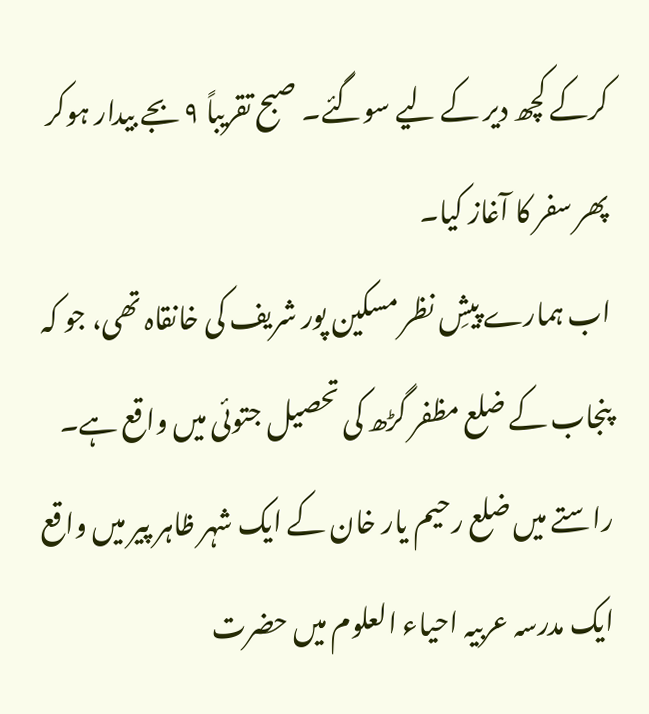کرکے کچھ دیر کے لیے سوگئے۔ صبح تقریباً ۹ بجے بیدار ہوکر پھر سفر کا آغاز کیا۔
اب ہمارے پیشِ نظر مسکین پور شریف کی خانقاہ تھی، جو کہ پنجاب کے ضلع مظفر گڑھ کی تحصیل جتوئی میں واقع ہے۔ راستے میں ضلع رحیم یار خان کے ایک شہر ظاہر پیر میں واقع ایک مدرسہ عربیہ احیاء العلوم میں حضرت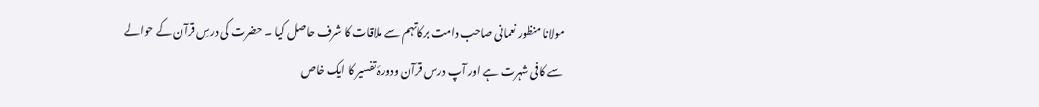مولانا منظور نعمانی صاحب دامت برکاتہم سے ملاقات کا شرف حاصل کیا ۔ حضرت کی درسِ قرآن کے حوالے سے کافی شہرت ہے اور آپ درس قرآن ودورۂ تفسیر کا ایک خاص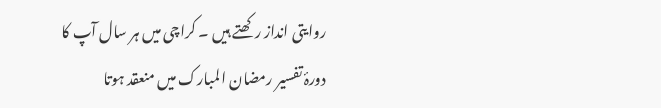روایتی انداز رکھتے ہیں ۔ کراچی میں ہر سال آپ کا دورۂ تفسیر رمضان المبارک میں منعقد ہوتا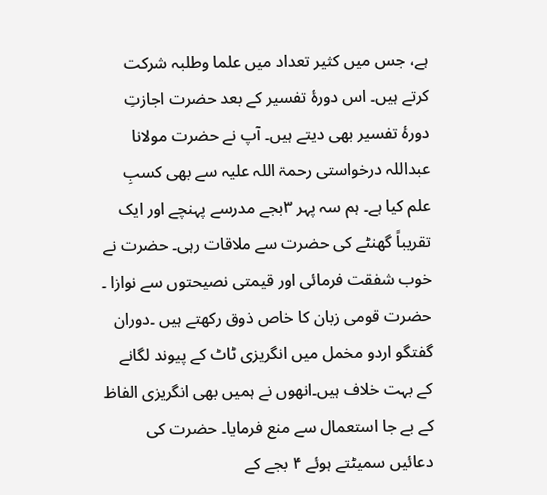ہے، جس میں کثیر تعداد میں علما وطلبہ شرکت کرتے ہیں۔ اس دورۂ تفسیر کے بعد حضرت اجازتِ دورۂ تفسیر بھی دیتے ہیں۔ آپ نے حضرت مولانا عبداللہ درخواستی رحمۃ اللہ علیہ سے بھی کسبِ علم کیا ہے۔ ہم سہ پہر ۳بجے مدرسے پہنچے اور ایک تقریباً گھنٹے کی حضرت سے ملاقات رہی۔ حضرت نے خوب شفقت فرمائی اور قیمتی نصیحتوں سے نوازا ۔ حضرت قومی زبان کا خاص ذوق رکھتے ہیں ۔دوران گفتگو اردو مخمل میں انگریزی ٹاٹ کے پیوند لگانے کے بہت خلاف ہیں۔انھوں نے ہمیں بھی انگریزی الفاظ کے بے جا استعمال سے منع فرمایا۔ حضرت کی دعائیں سمیٹتے ہوئے ۴ بجے کے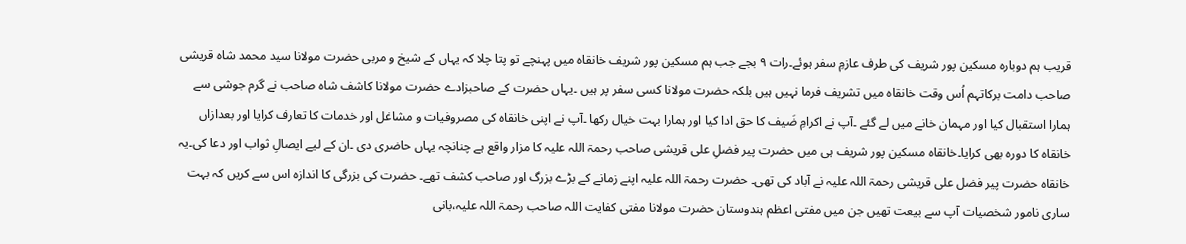قریب ہم دوبارہ مسکین پور شریف کی طرف عازمِ سفر ہوئے۔رات ۹ بجے جب ہم مسکین پور شریف خانقاہ میں پہنچے تو پتا چلا کہ یہاں کے شیخ و مربی حضرت مولانا سید محمد شاہ قریشی صاحب دامت برکاتہم اُس وقت خانقاہ میں تشریف فرما نہیں ہیں بلکہ حضرت مولانا کسی سفر پر ہیں ۔یہاں حضرت کے صاحبزادے حضرت مولانا کاشف شاہ صاحب نے گرم جوشی سے ہمارا استقبال کیا اور مہمان خانے میں لے گئے ۔آپ نے اکرامِ ضَیف کا حق ادا کیا اور ہمارا بہت خیال رکھا ۔آپ نے اپنی خانقاہ کی مصروفیات و مشاغل اور خدمات کا تعارف کرایا اور بعدازاں خانقاہ کا دورہ بھی کرایا۔خانقاہ مسکین پور شریف ہی میں حضرت پیر فضلِ علی قریشی صاحب رحمۃ اللہ علیہ کا مزار واقع ہے چنانچہ یہاں حاضری دی ۔ان کے لیے ایصالِ ثواب اور دعا کی۔یہ خانقاہ حضرت پیر فضل علی قریشی رحمۃ اللہ علیہ نے آباد کی تھی۔ حضرت رحمۃ اللہ علیہ اپنے زمانے کے بڑے بزرگ اور صاحب کشف تھے۔ حضرت کی بزرگی کا اندازہ اس سے کریں کہ بہت ساری نامور شخصیات آپ سے بیعت تھیں جن میں مفتی اعظم ہندوستان حضرت مولانا مفتی کفایت اللہ صاحب رحمۃ اللہ علیہ،بانی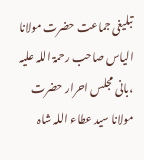تبلیغی جماعت حضرت مولانا الیاس صاحب رحمۃ اللہ علیہ ،بانی مجلس احرار حضرت مولانا سید عطاء اللہ شاہ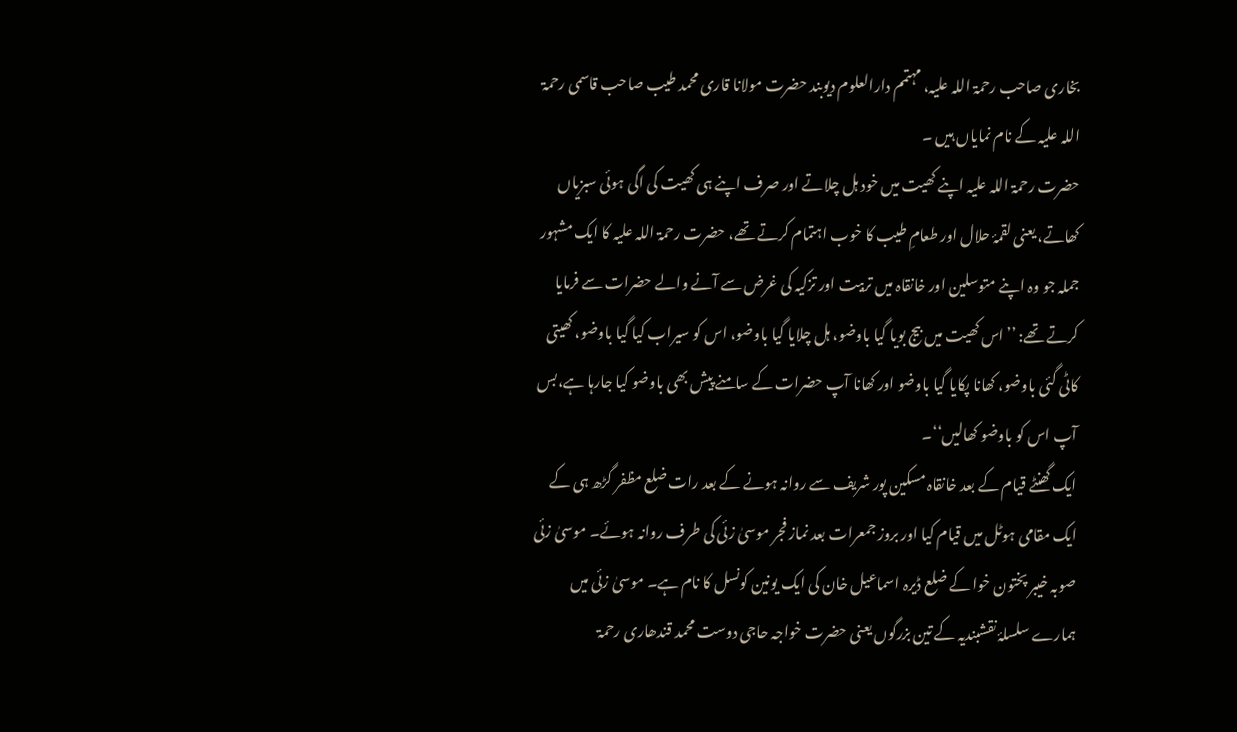بخاری صاحب رحمۃ اللہ علیہ، مہتمم دارالعلوم دیوبند حضرت مولانا قاری محمد طیب صاحب قاسمی رحمۃ اللہ علیہ کے نام نمایاں ہیں ۔
حضرت رحمۃ اللہ علیہ اپنے کھیت میں خود ہل چلاتے اور صرف اپنے ہی کھیت کی اگی ہوئی سبزیاں کھاتے، یعنی لقمۂ حلال اور طعامِ طیب کا خوب اہتمام کرتے تھے، حضرت رحمۃ اللہ علیہ کا ایک مشہور جملہ جو وہ اپنے متوسلین اور خانقاہ میں تربیت اور تزکیہ کی غرض سے آنے والے حضرات سے فرمایا کرتے تھے: ’’اس کھیت میں بیج بویا گیا باوضو، ہل چلایا گیا باوضو، اس کو سیراب کیا گیا باوضو، کھیتی کاٹی گئی باوضو، کھانا پکایا گیا باوضو اور کھانا آپ حضرات کے سامنے پیش بھی باوضو کیا جارہا ہے،بس آپ اس کو باوضو کھالیں‘‘۔
ایک گھنٹے قیام کے بعد خانقاہ مسکین پور شریف سے روانہ ہونے کے بعد رات ضلع مظفر گڑھ ہی کے ایک مقامی ہوٹل میں قیام کیا اور بروز جمعرات بعد نماز فجر موسیٰ زئی کی طرف روانہ ہوئے۔ موسیٰ زئی صوبہ خیبر پختون خوا کے ضلع ڈیرہ اسماعیل خان کی ایک یونین کونسل کا نام ہے۔ موسیٰ زئی میں ہمارے سلسلۂ نقشبندیہ کے تین بزرگوں یعنی حضرت خواجہ حاجی دوست محمد قندھاری رحمۃ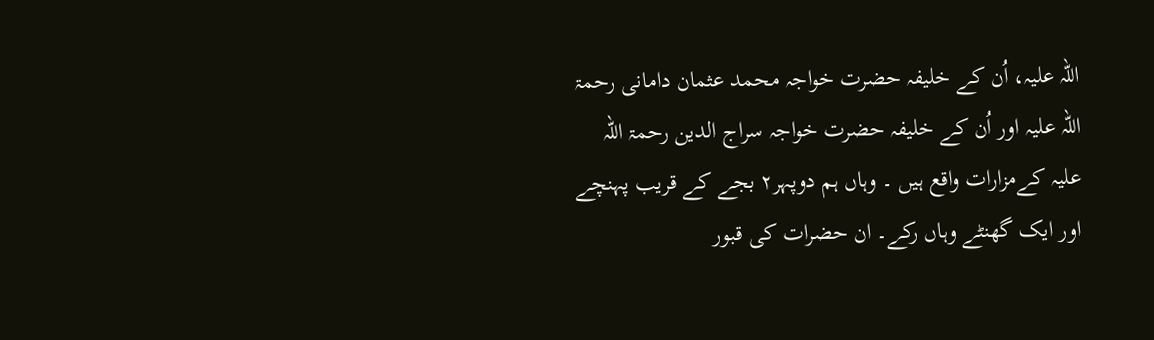اللہ علیہ، اُن کے خلیفہ حضرت خواجہ محمد عثمان دامانی رحمۃ اللہ علیہ اور اُن کے خلیفہ حضرت خواجہ سراج الدین رحمۃ اللہ علیہ کےمزارات واقع ہیں ۔ وہاں ہم دوپہر۲ بجے کے قریب پہنچے اور ایک گھنٹے وہاں رکے۔ ان حضرات کی قبور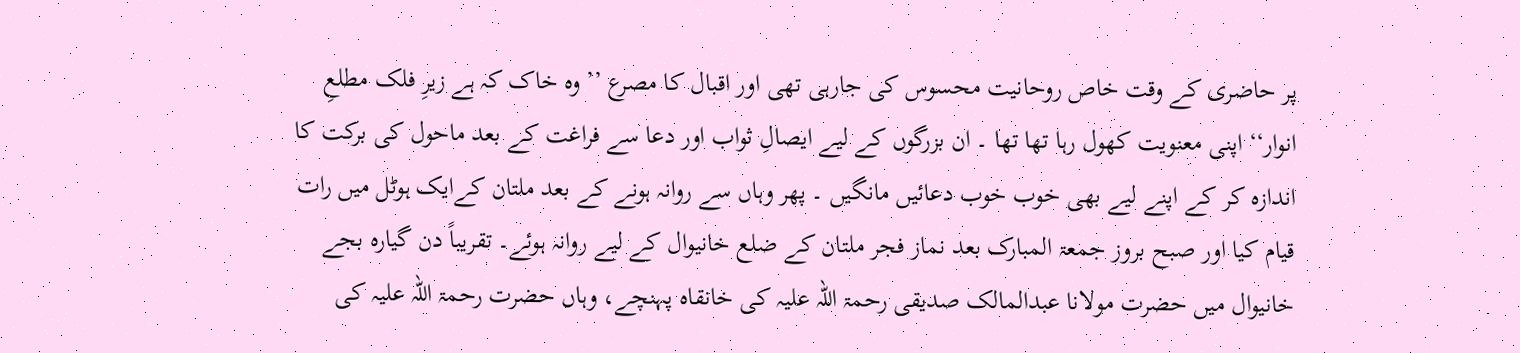پر حاضری کے وقت خاص روحانیت محسوس کی جارہی تھی اور اقبال کا مصرع ’’ وہ خاک کہ ہے زیرِ فلک مطلعِ انوار‘‘ اپنی معنویت کھول رہا تھا تھا ۔ ان بزرگوں کے لیے ایصالِ ثواب اور دعا سے فراغت کے بعد ماحول کی برکت کا اندازہ کر کے اپنے لیے بھی خوب خوب دعائیں مانگیں ۔ پھر وہاں سے روانہ ہونے کے بعد ملتان کےایک ہوٹل میں رات قیام کیا اور صبح بروز جمعۃ المبارک بعد نماز فجر ملتان کے ضلع خانیوال کے لیے روانہ ہوئے۔ تقریباً دن گیارہ بجے خانیوال میں حضرت مولانا عبدالمالک صدیقی رحمۃ اللہ علیہ کی خانقاہ پہنچے، وہاں حضرت رحمۃ اللہ علیہ کی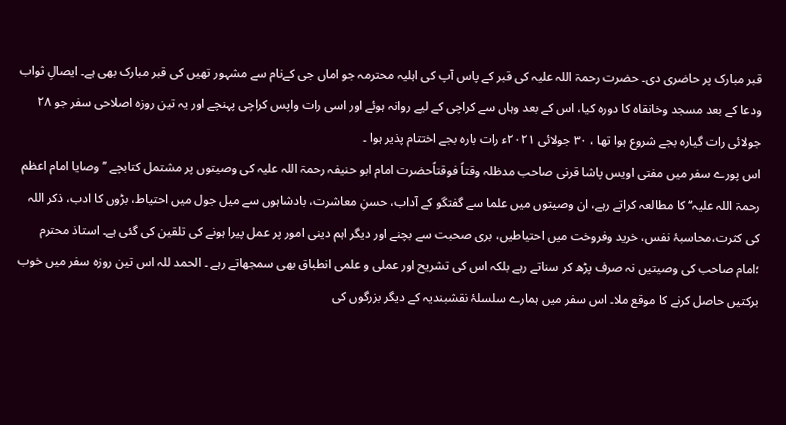قبر مبارک پر حاضری دی۔ حضرت رحمۃ اللہ علیہ کی قبر کے پاس آپ کی اہلیہ محترمہ جو اماں جی کےنام سے مشہور تھیں کی قبر مبارک بھی ہے۔ ایصالِ ثواب ودعا کے بعد مسجد وخانقاہ کا دورہ کیا، اس کے بعد وہاں سے کراچی کے لیے روانہ ہوئے اور اسی رات واپس کراچی پہنچے اور یہ تین روزہ اصلاحی سفر جو ۲۸ جولائی رات گیارہ بجے شروع ہوا تھا ، ۳۰ جولائی ۲۰۲۱ء رات بارہ بجے اختتام پذیر ہوا ۔
اس پورے سفر میں مفتی اویس پاشا قرنی صاحب مدظلہ وقتاً فوقتاًحضرت امام ابو حنیفہ رحمۃ اللہ علیہ کی وصیتوں پر مشتمل کتابچے ’’وصایا امام اعظم رحمۃ اللہ علیہ‘‘ کا مطالعہ کراتے رہے، ان وصیتوں میں علما سے گفتگو کے آداب، حسنِ معاشرت، بادشاہوں سے میل جول میں احتیاط، بڑوں کا ادب، ذکر اللہ کی کثرت،محاسبۂ نفس، خرید وفروخت میں احتیاطیں، بری صحبت سے بچنے اور دیگر اہم دینی امور پر عمل پیرا ہونے کی تلقین کی گئی ہے۔ استاذ محترم ؛امام صاحب کی وصیتیں نہ صرف پڑھ کر سناتے رہے بلکہ اس کی تشریح اور عملی و علمی انطباق بھی سمجھاتے رہے ۔ الحمد للہ اس تین روزہ سفر میں خوب برکتیں حاصل کرنے کا موقع ملا۔ اس سفر میں ہمارے سلسلۂ نقشبندیہ کے دیگر بزرگوں کی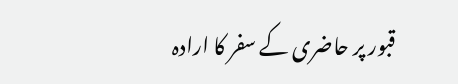قبور پر حاضری کے سفر کا ارادہ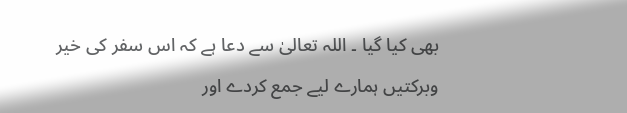بھی کیا گیا ۔ اللہ تعالیٰ سے دعا ہے کہ اس سفر کی خیر وبرکتیں ہمارے لیے جمع کردے اور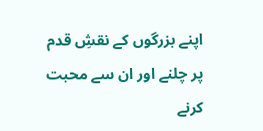اپنے بزرگوں کے نقشِ قدم پر چلنے اور ان سے محبت کرنے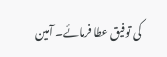کی توفیق عطا فرمائے۔ آمین